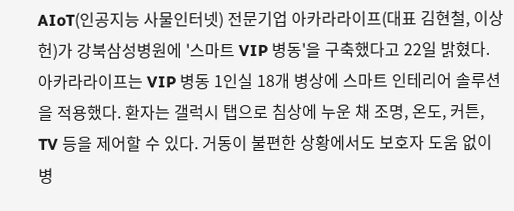AIoT(인공지능 사물인터넷) 전문기업 아카라라이프(대표 김현철, 이상헌)가 강북삼성병원에 '스마트 VIP 병동'을 구축했다고 22일 밝혔다.
아카라라이프는 VIP 병동 1인실 18개 병상에 스마트 인테리어 솔루션을 적용했다. 환자는 갤럭시 탭으로 침상에 누운 채 조명, 온도, 커튼, TV 등을 제어할 수 있다. 거동이 불편한 상황에서도 보호자 도움 없이 병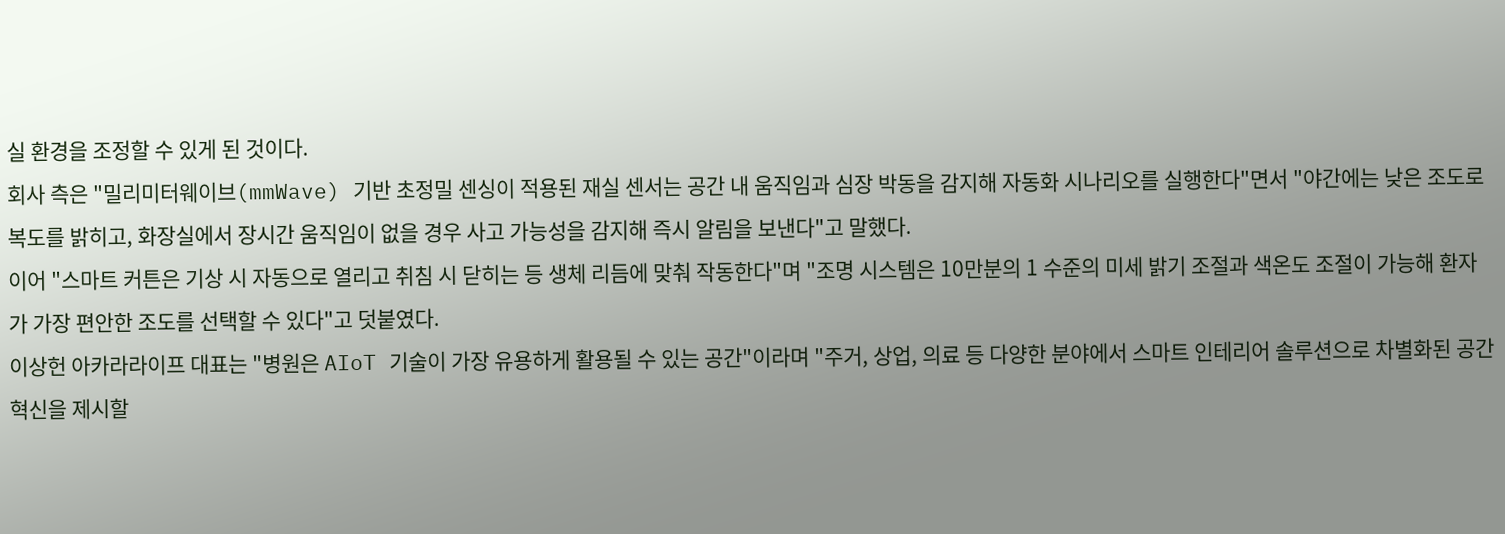실 환경을 조정할 수 있게 된 것이다.
회사 측은 "밀리미터웨이브(mmWave) 기반 초정밀 센싱이 적용된 재실 센서는 공간 내 움직임과 심장 박동을 감지해 자동화 시나리오를 실행한다"면서 "야간에는 낮은 조도로 복도를 밝히고, 화장실에서 장시간 움직임이 없을 경우 사고 가능성을 감지해 즉시 알림을 보낸다"고 말했다.
이어 "스마트 커튼은 기상 시 자동으로 열리고 취침 시 닫히는 등 생체 리듬에 맞춰 작동한다"며 "조명 시스템은 10만분의 1 수준의 미세 밝기 조절과 색온도 조절이 가능해 환자가 가장 편안한 조도를 선택할 수 있다"고 덧붙였다.
이상헌 아카라라이프 대표는 "병원은 AIoT 기술이 가장 유용하게 활용될 수 있는 공간"이라며 "주거, 상업, 의료 등 다양한 분야에서 스마트 인테리어 솔루션으로 차별화된 공간 혁신을 제시할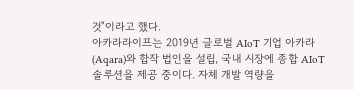것"이라고 했다.
아카라라이프는 2019년 글로벌 AIoT 기업 아카라(Aqara)와 합작 법인을 설립, 국내 시장에 종합 AIoT 솔루션을 제공 중이다. 자체 개발 역량을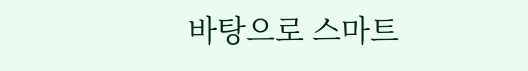바탕으로 스마트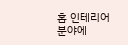홈 인테리어 분야에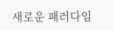새로운 패러다임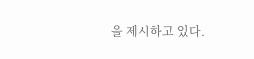을 제시하고 있다.